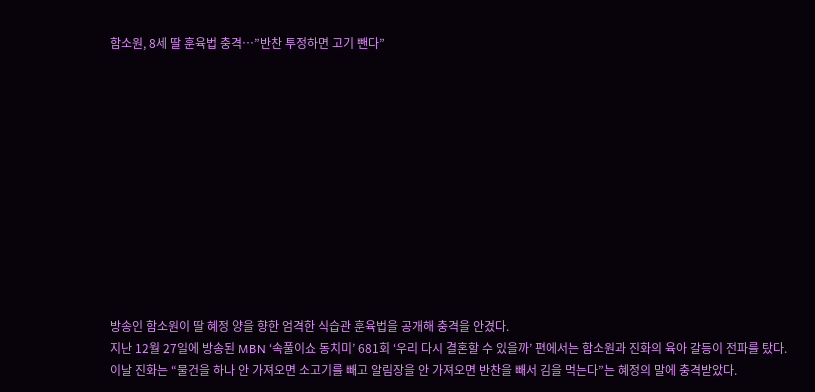함소원, 8세 딸 훈육법 충격…”반찬 투정하면 고기 뺀다”












방송인 함소원이 딸 혜정 양을 향한 엄격한 식습관 훈육법을 공개해 충격을 안겼다.
지난 12월 27일에 방송된 MBN ‘속풀이쇼 동치미’ 681회 ‘우리 다시 결혼할 수 있을까’ 편에서는 함소원과 진화의 육아 갈등이 전파를 탔다.
이날 진화는 “물건을 하나 안 가져오면 소고기를 빼고 알림장을 안 가져오면 반찬을 빼서 김을 먹는다”는 혜정의 말에 충격받았다.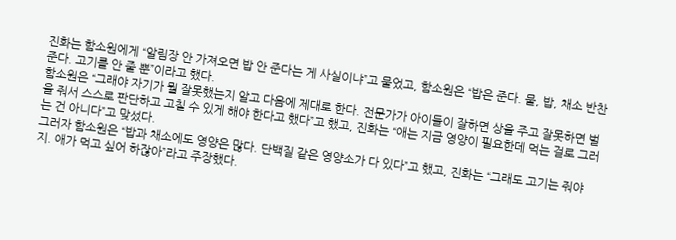진화는 함소원에게 “알림장 안 가져오면 밥 안 준다는 게 사실이냐”고 물었고, 함소원은 “밥은 준다. 물, 밥, 채소 반찬 준다. 고기를 안 줄 뿐”이라고 했다.
함소원은 “그래야 자기가 뭘 잘못했는지 알고 다음에 제대로 한다. 전문가가 아이들이 잘하면 상을 주고 잘못하면 벌을 줘서 스스로 판단하고 고칠 수 있게 해야 한다고 했다”고 했고, 진화는 “애는 지금 영양이 필요한데 먹는 걸로 그러는 건 아니다”고 맞섰다.
그러자 함소원은 “밥과 채소에도 영양은 많다. 단백질 같은 영양소가 다 있다”고 했고, 진화는 “그래도 고기는 줘야지. 애가 먹고 싶어 하잖아”라고 주장했다.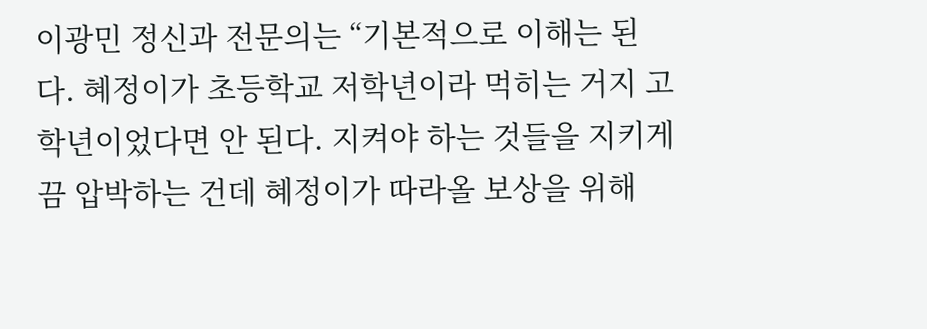이광민 정신과 전문의는 “기본적으로 이해는 된다. 혜정이가 초등학교 저학년이라 먹히는 거지 고학년이었다면 안 된다. 지켜야 하는 것들을 지키게끔 압박하는 건데 혜정이가 따라올 보상을 위해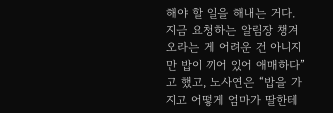해야 할 일을 해내는 거다. 지금 요청하는 알림장 챙겨오라는 게 어려운 건 아니지만 밥이 끼어 있어 애매하다”고 했고, 노사연은 “밥을 가지고 어떻게 엄마가 딸한테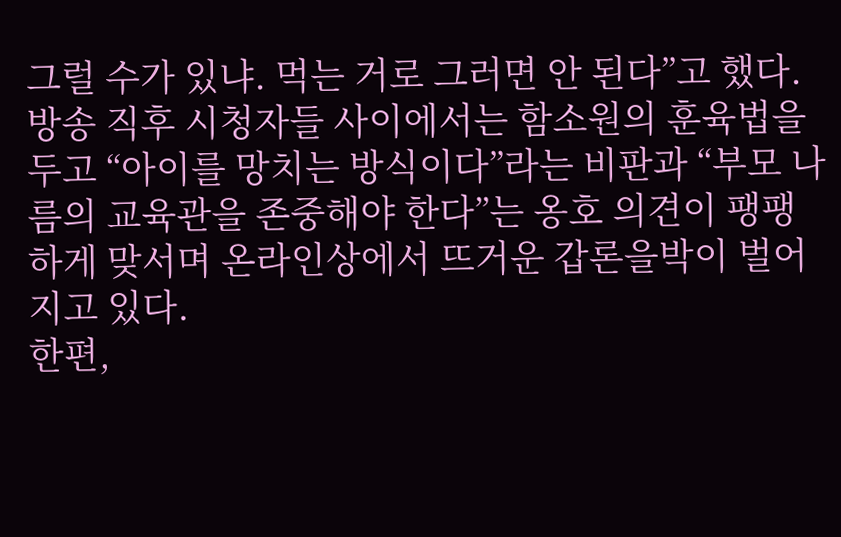그럴 수가 있냐. 먹는 거로 그러면 안 된다”고 했다.
방송 직후 시청자들 사이에서는 함소원의 훈육법을 두고 “아이를 망치는 방식이다”라는 비판과 “부모 나름의 교육관을 존중해야 한다”는 옹호 의견이 팽팽하게 맞서며 온라인상에서 뜨거운 갑론을박이 벌어지고 있다.
한편,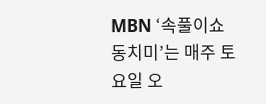MBN ‘속풀이쇼 동치미’는 매주 토요일 오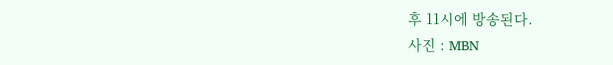후 11시에 방송된다.
사진 : MBN